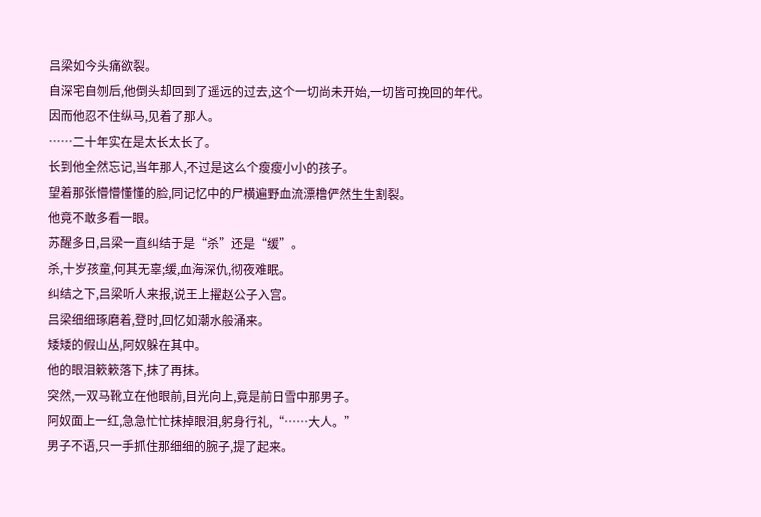吕梁如今头痛欲裂。
自深宅自刎后,他倒头却回到了遥远的过去,这个一切尚未开始,一切皆可挽回的年代。
因而他忍不住纵马,见着了那人。
……二十年实在是太长太长了。
长到他全然忘记,当年那人,不过是这么个瘦瘦小小的孩子。
望着那张懵懵懂懂的脸,同记忆中的尸横遍野血流漂橹俨然生生割裂。
他竟不敢多看一眼。
苏醒多日,吕梁一直纠结于是“杀”还是“缓”。
杀,十岁孩童,何其无辜;缓,血海深仇,彻夜难眠。
纠结之下,吕梁听人来报,说王上擢赵公子入宫。
吕梁细细琢磨着,登时,回忆如潮水般涌来。
矮矮的假山丛,阿奴躲在其中。
他的眼泪簌簌落下,抹了再抹。
突然,一双马靴立在他眼前,目光向上,竟是前日雪中那男子。
阿奴面上一红,急急忙忙抹掉眼泪,躬身行礼,“……大人。”
男子不语,只一手抓住那细细的腕子,提了起来。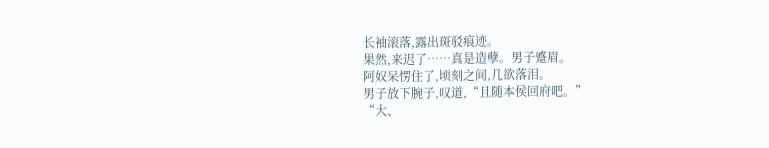长袖滚落,露出斑驳痕迹。
果然,来迟了……真是造孽。男子蹙眉。
阿奴呆愣住了,顷刻之间,几欲落泪。
男子放下腕子,叹道,“且随本侯回府吧。”
“大、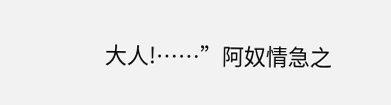大人!……”阿奴情急之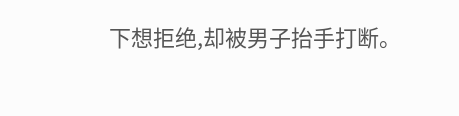下想拒绝,却被男子抬手打断。